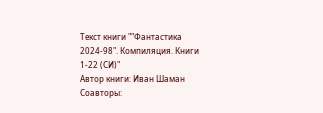Текст книги ""Фантастика 2024-98". Компиляция. Книги 1-22 (СИ)"
Автор книги: Иван Шаман
Соавторы: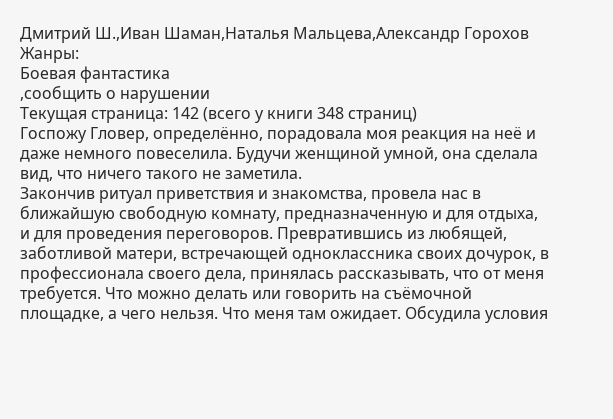Дмитрий Ш.,Иван Шаман,Наталья Мальцева,Александр Горохов
Жанры:
Боевая фантастика
,сообщить о нарушении
Текущая страница: 142 (всего у книги 348 страниц)
Госпожу Гловер, определённо, порадовала моя реакция на неё и даже немного повеселила. Будучи женщиной умной, она сделала вид, что ничего такого не заметила.
Закончив ритуал приветствия и знакомства, провела нас в ближайшую свободную комнату, предназначенную и для отдыха, и для проведения переговоров. Превратившись из любящей, заботливой матери, встречающей одноклассника своих дочурок, в профессионала своего дела, принялась рассказывать, что от меня требуется. Что можно делать или говорить на съёмочной площадке, а чего нельзя. Что меня там ожидает. Обсудила условия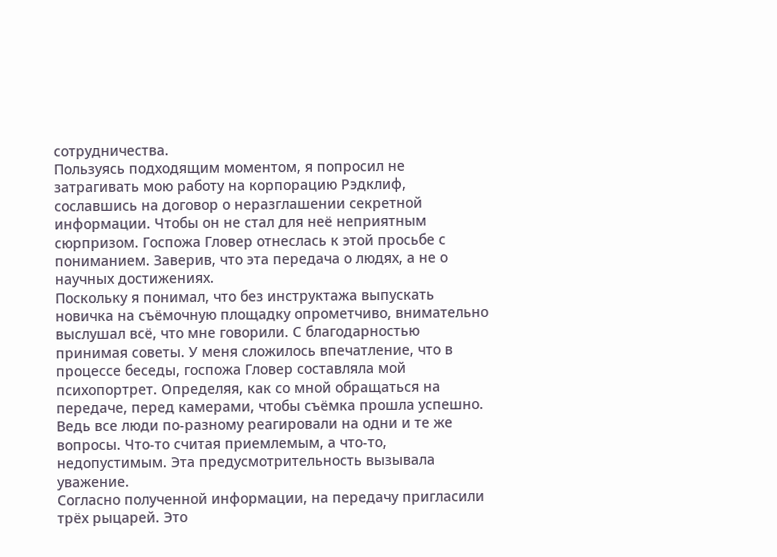сотрудничества.
Пользуясь подходящим моментом, я попросил не затрагивать мою работу на корпорацию Рэдклиф, сославшись на договор о неразглашении секретной информации. Чтобы он не стал для неё неприятным сюрпризом. Госпожа Гловер отнеслась к этой просьбе с пониманием. Заверив, что эта передача о людях, а не о научных достижениях.
Поскольку я понимал, что без инструктажа выпускать новичка на съёмочную площадку опрометчиво, внимательно выслушал всё, что мне говорили. С благодарностью принимая советы. У меня сложилось впечатление, что в процессе беседы, госпожа Гловер составляла мой психопортрет. Определяя, как со мной обращаться на передаче, перед камерами, чтобы съёмка прошла успешно. Ведь все люди по-разному реагировали на одни и те же вопросы. Что-то считая приемлемым, а что-то, недопустимым. Эта предусмотрительность вызывала уважение.
Согласно полученной информации, на передачу пригласили трёх рыцарей. Это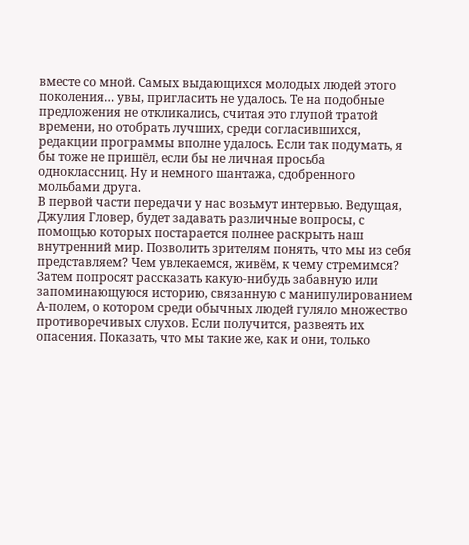вместе со мной. Самых выдающихся молодых людей этого поколения… увы, пригласить не удалось. Те на подобные предложения не откликались, считая это глупой тратой времени, но отобрать лучших, среди согласившихся, редакции программы вполне удалось. Если так подумать, я бы тоже не пришёл, если бы не личная просьба одноклассниц. Ну и немного шантажа, сдобренного мольбами друга.
В первой части передачи у нас возьмут интервью. Ведущая, Джулия Гловер, будет задавать различные вопросы, с помощью которых постарается полнее раскрыть наш внутренний мир. Позволить зрителям понять, что мы из себя представляем? Чем увлекаемся, живём, к чему стремимся? Затем попросят рассказать какую-нибудь забавную или запоминающуюся историю, связанную с манипулированием А-полем, о котором среди обычных людей гуляло множество противоречивых слухов. Если получится, развеять их опасения. Показать, что мы такие же, как и они, только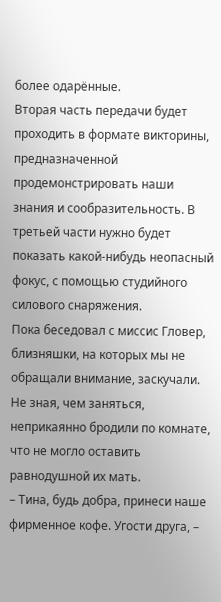более одарённые.
Вторая часть передачи будет проходить в формате викторины, предназначенной продемонстрировать наши знания и сообразительность. В третьей части нужно будет показать какой-нибудь неопасный фокус, с помощью студийного силового снаряжения.
Пока беседовал с миссис Гловер, близняшки, на которых мы не обращали внимание, заскучали. Не зная, чем заняться, неприкаянно бродили по комнате, что не могло оставить равнодушной их мать.
– Тина, будь добра, принеси наше фирменное кофе. Угости друга, –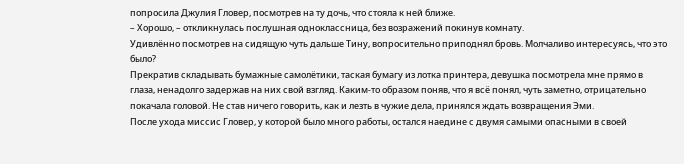попросила Джулия Гловер, посмотрев на ту дочь, что стояла к ней ближе.
– Хорошо, – откликнулась послушная одноклассница, без возражений покинув комнату.
Удивлённо посмотрев на сидящую чуть дальше Тину, вопросительно приподнял бровь. Молчаливо интересуясь, что это было?
Прекратив складывать бумажные самолётики, таская бумагу из лотка принтера, девушка посмотрела мне прямо в глаза, ненадолго задержав на них свой взгляд. Каким-то образом поняв, что я всё понял, чуть заметно, отрицательно покачала головой. Не став ничего говорить, как и лезть в чужие дела, принялся ждать возвращения Эми.
После ухода миссис Гловер, у которой было много работы, остался наедине с двумя самыми опасными в своей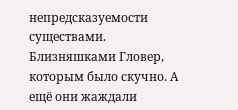непредсказуемости существами. Близняшками Гловер, которым было скучно. А ещё они жаждали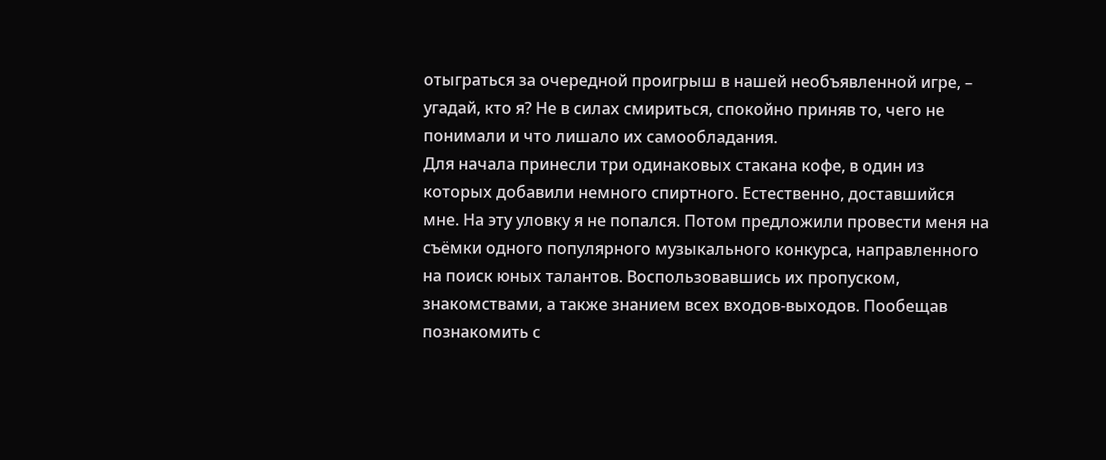отыграться за очередной проигрыш в нашей необъявленной игре, – угадай, кто я? Не в силах смириться, спокойно приняв то, чего не понимали и что лишало их самообладания.
Для начала принесли три одинаковых стакана кофе, в один из которых добавили немного спиртного. Естественно, доставшийся мне. На эту уловку я не попался. Потом предложили провести меня на съёмки одного популярного музыкального конкурса, направленного на поиск юных талантов. Воспользовавшись их пропуском, знакомствами, а также знанием всех входов-выходов. Пообещав познакомить с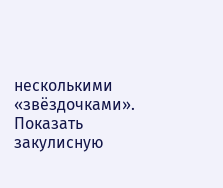несколькими «звёздочками». Показать закулисную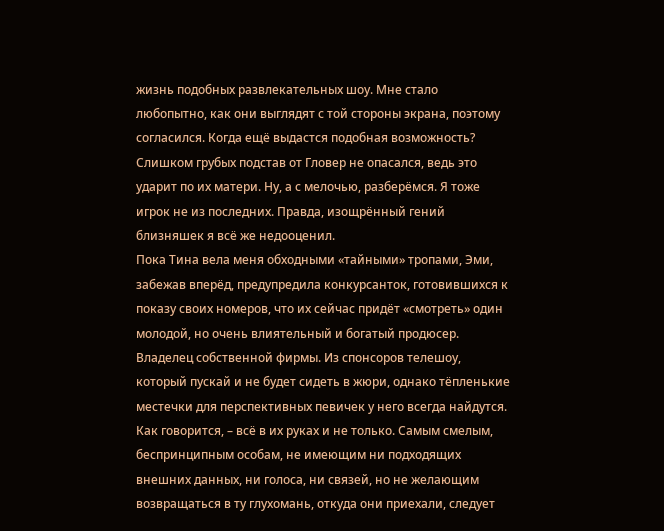жизнь подобных развлекательных шоу. Мне стало любопытно, как они выглядят с той стороны экрана, поэтому согласился. Когда ещё выдастся подобная возможность? Слишком грубых подстав от Гловер не опасался, ведь это ударит по их матери. Ну, а с мелочью, разберёмся. Я тоже игрок не из последних. Правда, изощрённый гений близняшек я всё же недооценил.
Пока Тина вела меня обходными «тайными» тропами, Эми, забежав вперёд, предупредила конкурсанток, готовившихся к показу своих номеров, что их сейчас придёт «смотреть» один молодой, но очень влиятельный и богатый продюсер. Владелец собственной фирмы. Из спонсоров телешоу, который пускай и не будет сидеть в жюри, однако тёпленькие местечки для перспективных певичек у него всегда найдутся. Как говорится, – всё в их руках и не только. Самым смелым, беспринципным особам, не имеющим ни подходящих внешних данных, ни голоса, ни связей, но не желающим возвращаться в ту глухомань, откуда они приехали, следует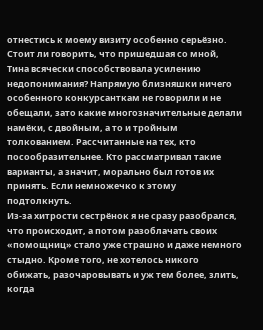отнестись к моему визиту особенно серьёзно.
Стоит ли говорить, что пришедшая со мной, Тина всячески способствовала усилению недопонимания? Напрямую близняшки ничего особенного конкурсанткам не говорили и не обещали, зато какие многозначительные делали намёки, с двойным, а то и тройным толкованием. Рассчитанные на тех, кто посообразительнее. Кто рассматривал такие варианты, а значит, морально был готов их принять. Если немножечко к этому подтолкнуть.
Из-за хитрости сестрёнок я не сразу разобрался, что происходит, а потом разоблачать своих «помощниц» стало уже страшно и даже немного стыдно. Кроме того, не хотелось никого обижать, разочаровывать и уж тем более, злить, когда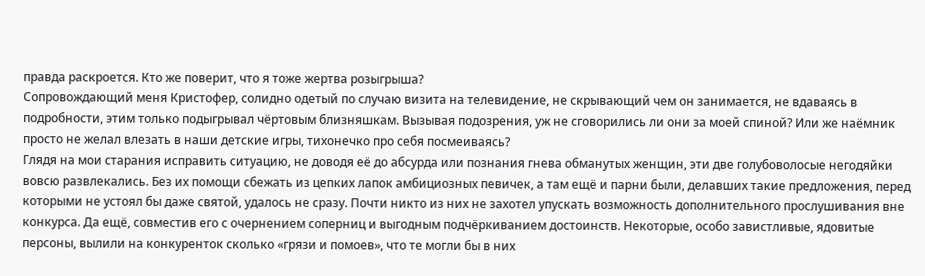правда раскроется. Кто же поверит, что я тоже жертва розыгрыша?
Сопровождающий меня Кристофер, солидно одетый по случаю визита на телевидение, не скрывающий чем он занимается, не вдаваясь в подробности, этим только подыгрывал чёртовым близняшкам. Вызывая подозрения, уж не сговорились ли они за моей спиной? Или же наёмник просто не желал влезать в наши детские игры, тихонечко про себя посмеиваясь?
Глядя на мои старания исправить ситуацию, не доводя её до абсурда или познания гнева обманутых женщин, эти две голубоволосые негодяйки вовсю развлекались. Без их помощи сбежать из цепких лапок амбициозных певичек, а там ещё и парни были, делавших такие предложения, перед которыми не устоял бы даже святой, удалось не сразу. Почти никто из них не захотел упускать возможность дополнительного прослушивания вне конкурса. Да ещё, совместив его с очернением соперниц и выгодным подчёркиванием достоинств. Некоторые, особо завистливые, ядовитые персоны, вылили на конкуренток сколько «грязи и помоев», что те могли бы в них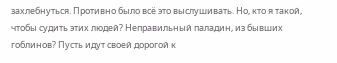захлебнуться. Противно было всё это выслушивать. Но, кто я такой, чтобы судить этих людей? Неправильный паладин, из бывших гоблинов? Пусть идут своей дорогой к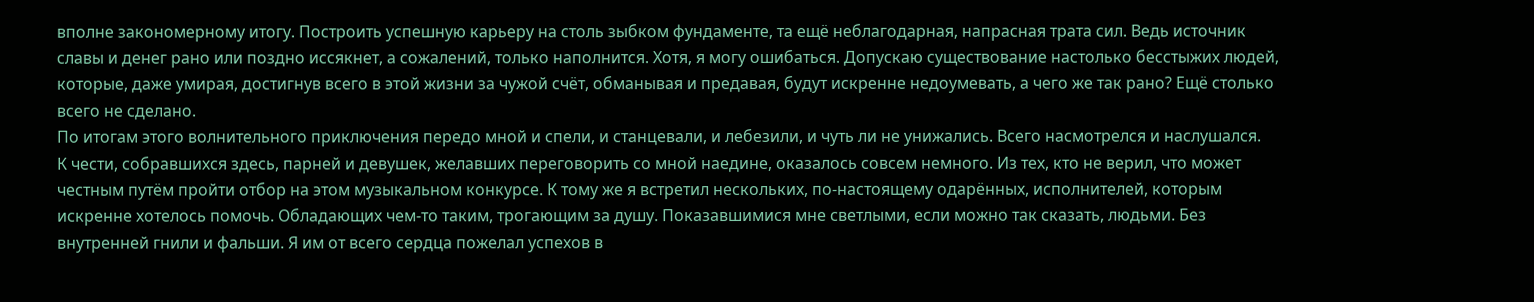вполне закономерному итогу. Построить успешную карьеру на столь зыбком фундаменте, та ещё неблагодарная, напрасная трата сил. Ведь источник славы и денег рано или поздно иссякнет, а сожалений, только наполнится. Хотя, я могу ошибаться. Допускаю существование настолько бесстыжих людей, которые, даже умирая, достигнув всего в этой жизни за чужой счёт, обманывая и предавая, будут искренне недоумевать, а чего же так рано? Ещё столько всего не сделано.
По итогам этого волнительного приключения передо мной и спели, и станцевали, и лебезили, и чуть ли не унижались. Всего насмотрелся и наслушался.
К чести, собравшихся здесь, парней и девушек, желавших переговорить со мной наедине, оказалось совсем немного. Из тех, кто не верил, что может честным путём пройти отбор на этом музыкальном конкурсе. К тому же я встретил нескольких, по-настоящему одарённых, исполнителей, которым искренне хотелось помочь. Обладающих чем-то таким, трогающим за душу. Показавшимися мне светлыми, если можно так сказать, людьми. Без внутренней гнили и фальши. Я им от всего сердца пожелал успехов в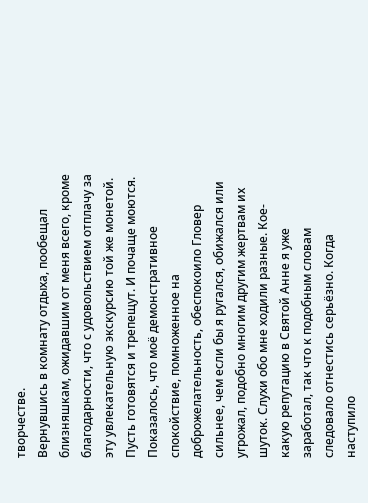творчестве.
Вернувшись в комнату отдыха, пообещал близняшкам, ожидавшим от меня всего, кроме благодарности, что с удовольствием отплачу за эту увлекательную экскурсию той же монетой. Пусть готовятся и трепещут. И почаще моются.
Показалось, что моё демонстративное спокойствие, помноженное на доброжелательность, обеспокоило Гловер сильнее, чем если бы я ругался, обижался или угрожал, подобно многим другим жертвам их шуток. Слухи обо мне ходили разные. Кое-какую репутацию в Святой Анне я уже заработал, так что к подобным словам следовало отнестись серьёзно. Когда наступило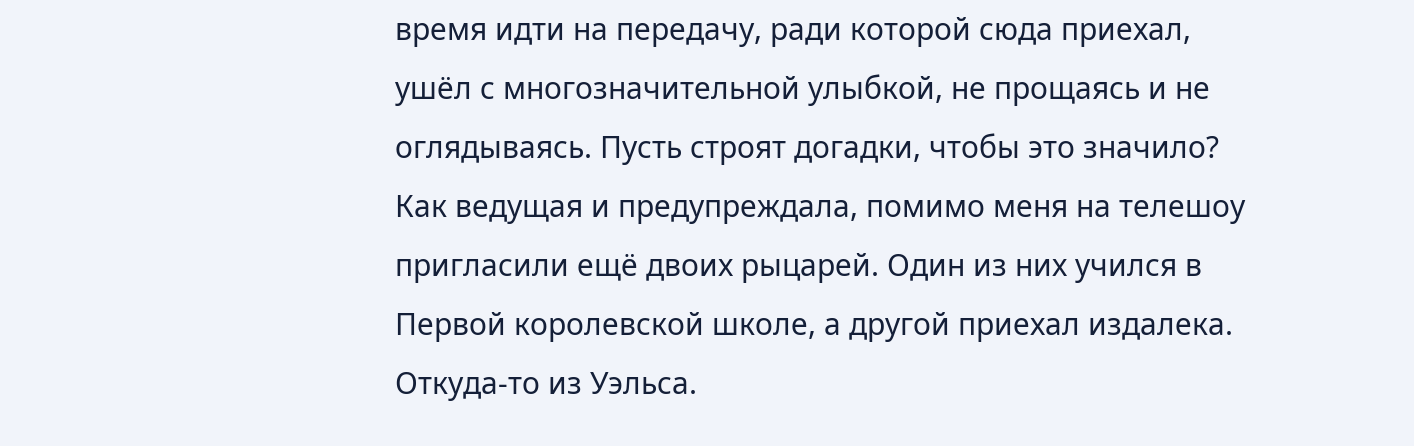время идти на передачу, ради которой сюда приехал, ушёл с многозначительной улыбкой, не прощаясь и не оглядываясь. Пусть строят догадки, чтобы это значило?
Как ведущая и предупреждала, помимо меня на телешоу пригласили ещё двоих рыцарей. Один из них учился в Первой королевской школе, а другой приехал издалека. Откуда-то из Уэльса.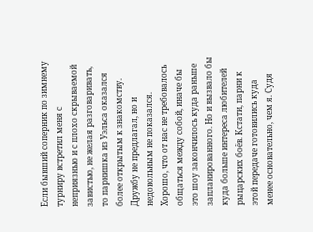Если бывший соперник по зимнему турниру встретил меня с неприязнью и с плохо скрываемой завистью, не желая разговаривать, то парнишка из Уэльса оказался более открытым к знакомству. Дружбу не предлагал, но и недовольным не показался. Хорошо, что от нас не требовалось общаться между собой, иначе бы это шоу закончилось куда раньше запланированного. Но и вызвало бы куда больше интереса любителей рыцарских боёв. Кстати, парни к этой передаче готовились куда менее основательно, чем я. Судя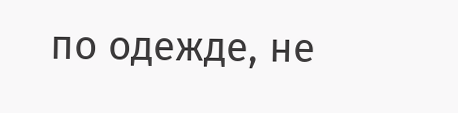по одежде, не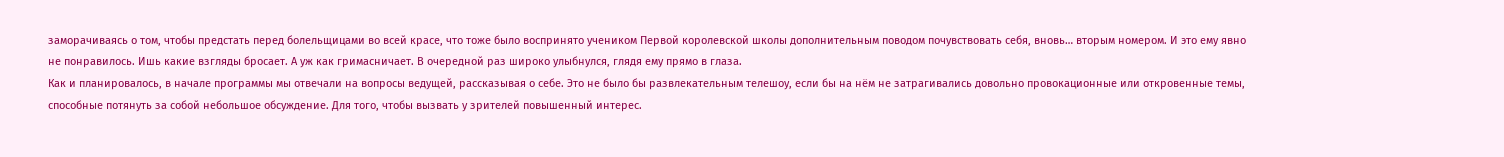заморачиваясь о том, чтобы предстать перед болельщицами во всей красе, что тоже было воспринято учеником Первой королевской школы дополнительным поводом почувствовать себя, вновь… вторым номером. И это ему явно не понравилось. Ишь какие взгляды бросает. А уж как гримасничает. В очередной раз широко улыбнулся, глядя ему прямо в глаза.
Как и планировалось, в начале программы мы отвечали на вопросы ведущей, рассказывая о себе. Это не было бы развлекательным телешоу, если бы на нём не затрагивались довольно провокационные или откровенные темы, способные потянуть за собой небольшое обсуждение. Для того, чтобы вызвать у зрителей повышенный интерес.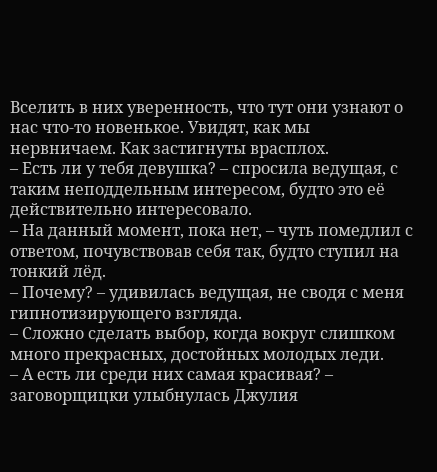Вселить в них уверенность, что тут они узнают о нас что-то новенькое. Увидят, как мы нервничаем. Как застигнуты врасплох.
– Есть ли у тебя девушка? – спросила ведущая, с таким неподдельным интересом, будто это её действительно интересовало.
– На данный момент, пока нет, – чуть помедлил с ответом, почувствовав себя так, будто ступил на тонкий лёд.
– Почему? – удивилась ведущая, не сводя с меня гипнотизирующего взгляда.
– Сложно сделать выбор, когда вокруг слишком много прекрасных, достойных молодых леди.
– А есть ли среди них самая красивая? – заговорщицки улыбнулась Джулия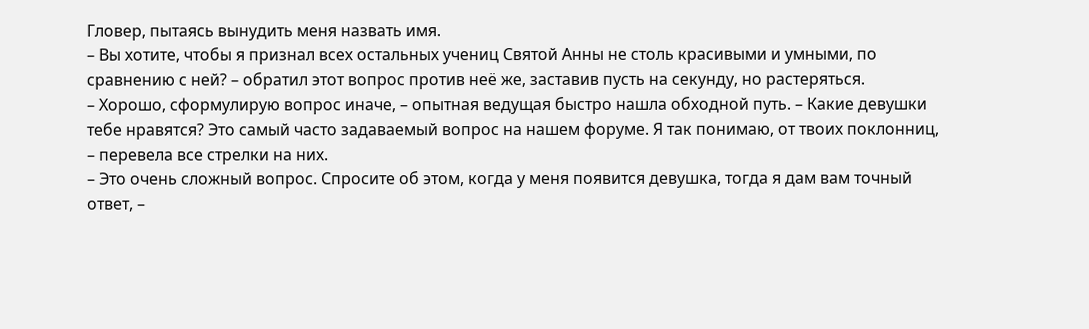Гловер, пытаясь вынудить меня назвать имя.
– Вы хотите, чтобы я признал всех остальных учениц Святой Анны не столь красивыми и умными, по сравнению с ней? – обратил этот вопрос против неё же, заставив пусть на секунду, но растеряться.
– Хорошо, сформулирую вопрос иначе, – опытная ведущая быстро нашла обходной путь. – Какие девушки тебе нравятся? Это самый часто задаваемый вопрос на нашем форуме. Я так понимаю, от твоих поклонниц, – перевела все стрелки на них.
– Это очень сложный вопрос. Спросите об этом, когда у меня появится девушка, тогда я дам вам точный ответ, –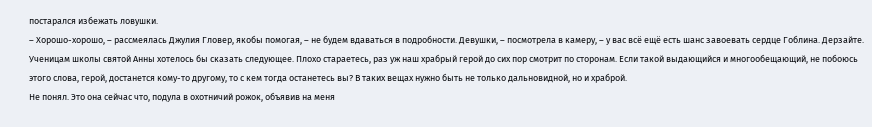постарался избежать ловушки.
– Хорошо-хорошо, – рассмеялась Джулия Гловер, якобы помогая, – не будем вдаваться в подробности. Девушки, – посмотрела в камеру, – у вас всё ещё есть шанс завоевать сердце Гоблина. Дерзайте. Ученицам школы святой Анны хотелось бы сказать следующее. Плохо стараетесь, раз уж наш храбрый герой до сих пор смотрит по сторонам. Если такой выдающийся и многообещающий, не побоюсь этого слова, герой, достанется кому-то другому, то с кем тогда останетесь вы? В таких вещах нужно быть не только дальновидной, но и храброй.
Не понял. Это она сейчас что, подула в охотничий рожок, объявив на меня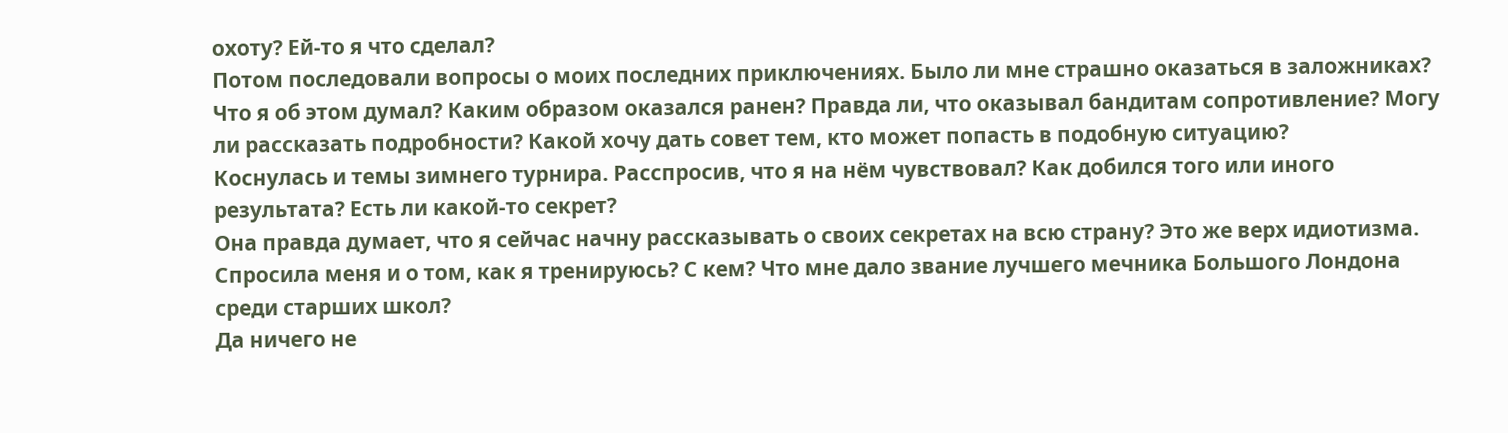охоту? Ей-то я что сделал?
Потом последовали вопросы о моих последних приключениях. Было ли мне страшно оказаться в заложниках? Что я об этом думал? Каким образом оказался ранен? Правда ли, что оказывал бандитам сопротивление? Могу ли рассказать подробности? Какой хочу дать совет тем, кто может попасть в подобную ситуацию?
Коснулась и темы зимнего турнира. Расспросив, что я на нём чувствовал? Как добился того или иного результата? Есть ли какой-то секрет?
Она правда думает, что я сейчас начну рассказывать о своих секретах на всю страну? Это же верх идиотизма.
Спросила меня и о том, как я тренируюсь? С кем? Что мне дало звание лучшего мечника Большого Лондона среди старших школ?
Да ничего не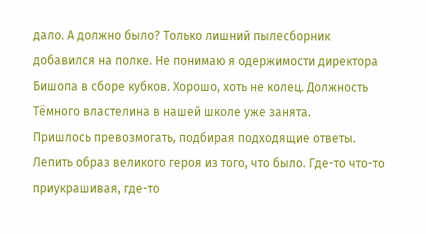дало. А должно было? Только лишний пылесборник добавился на полке. Не понимаю я одержимости директора Бишопа в сборе кубков. Хорошо, хоть не колец. Должность Тёмного властелина в нашей школе уже занята.
Пришлось превозмогать, подбирая подходящие ответы. Лепить образ великого героя из того, что было. Где-то что-то приукрашивая, где-то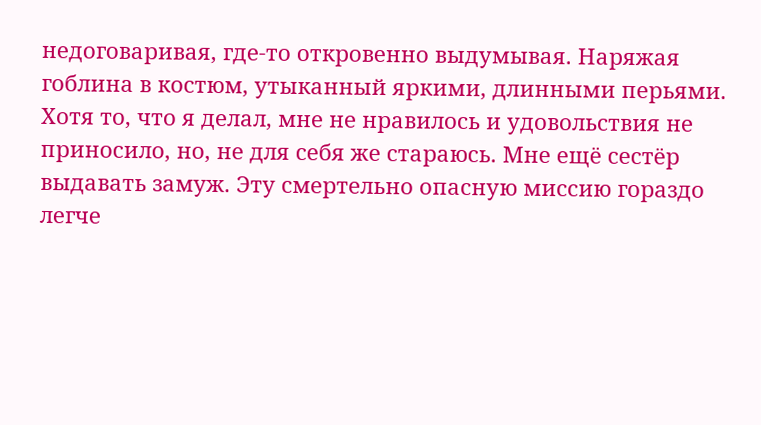недоговаривая, где-то откровенно выдумывая. Наряжая гоблина в костюм, утыканный яркими, длинными перьями. Хотя то, что я делал, мне не нравилось и удовольствия не приносило, но, не для себя же стараюсь. Мне ещё сестёр выдавать замуж. Эту смертельно опасную миссию гораздо легче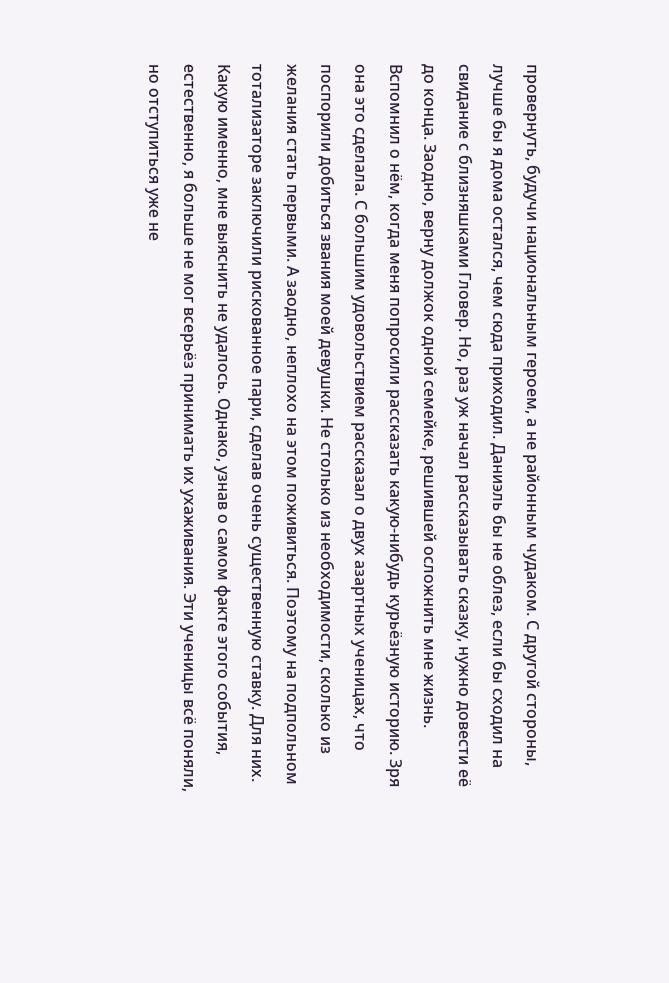провернуть, будучи национальным героем, а не районным чудаком. С другой стороны, лучше бы я дома остался, чем сюда приходил. Даниэль бы не облез, если бы сходил на свидание с близняшками Гловер. Но, раз уж начал рассказывать сказку, нужно довести её до конца. Заодно, верну должок одной семейке, решившей осложнить мне жизнь.
Вспомнил о нём, когда меня попросили рассказать какую-нибудь курьёзную историю. Зря она это сделала. С большим удовольствием рассказал о двух азартных ученицах, что поспорили добиться звания моей девушки. Не столько из необходимости, сколько из желания стать первыми. А заодно, неплохо на этом поживиться. Поэтому на подпольном тотализаторе заключили рискованное пари, сделав очень существенную ставку. Для них. Какую именно, мне выяснить не удалось. Однако, узнав о самом факте этого события, естественно, я больше не мог всерьёз принимать их ухаживания. Эти ученицы всё поняли, но отступиться уже не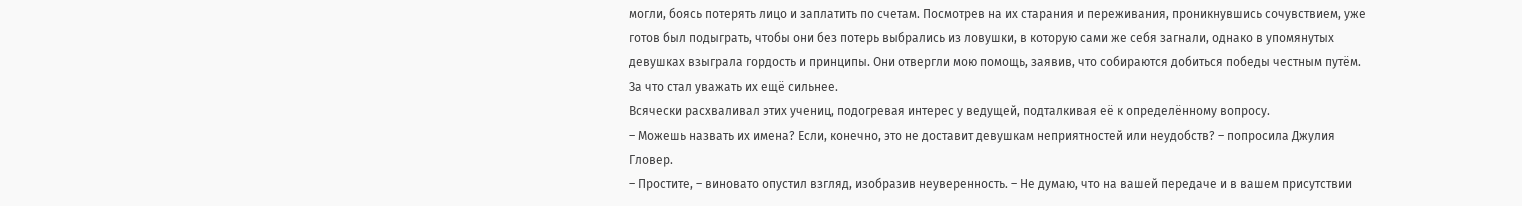могли, боясь потерять лицо и заплатить по счетам. Посмотрев на их старания и переживания, проникнувшись сочувствием, уже готов был подыграть, чтобы они без потерь выбрались из ловушки, в которую сами же себя загнали, однако в упомянутых девушках взыграла гордость и принципы. Они отвергли мою помощь, заявив, что собираются добиться победы честным путём. За что стал уважать их ещё сильнее.
Всячески расхваливал этих учениц, подогревая интерес у ведущей, подталкивая её к определённому вопросу.
– Можешь назвать их имена? Если, конечно, это не доставит девушкам неприятностей или неудобств? – попросила Джулия Гловер.
– Простите, – виновато опустил взгляд, изобразив неуверенность. – Не думаю, что на вашей передаче и в вашем присутствии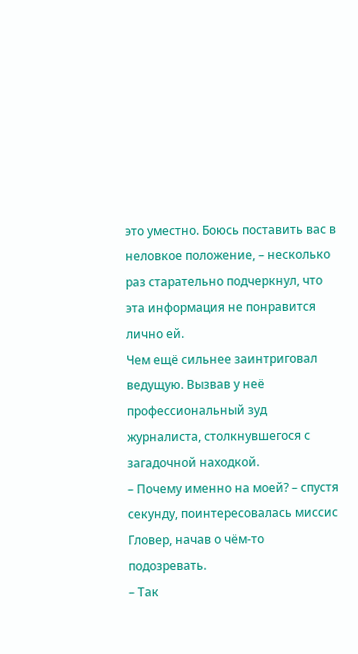это уместно. Боюсь поставить вас в неловкое положение, – несколько раз старательно подчеркнул, что эта информация не понравится лично ей.
Чем ещё сильнее заинтриговал ведущую. Вызвав у неё профессиональный зуд журналиста, столкнувшегося с загадочной находкой.
– Почему именно на моей? – спустя секунду, поинтересовалась миссис Гловер, начав о чём-то подозревать.
– Так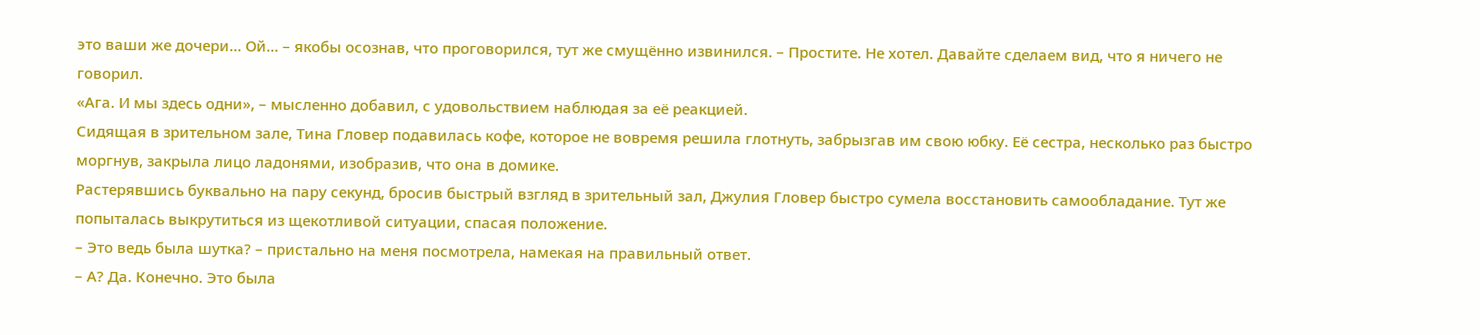это ваши же дочери… Ой… – якобы осознав, что проговорился, тут же смущённо извинился. – Простите. Не хотел. Давайте сделаем вид, что я ничего не говорил.
«Ага. И мы здесь одни», – мысленно добавил, с удовольствием наблюдая за её реакцией.
Сидящая в зрительном зале, Тина Гловер подавилась кофе, которое не вовремя решила глотнуть, забрызгав им свою юбку. Её сестра, несколько раз быстро моргнув, закрыла лицо ладонями, изобразив, что она в домике.
Растерявшись буквально на пару секунд, бросив быстрый взгляд в зрительный зал, Джулия Гловер быстро сумела восстановить самообладание. Тут же попыталась выкрутиться из щекотливой ситуации, спасая положение.
– Это ведь была шутка? – пристально на меня посмотрела, намекая на правильный ответ.
– А? Да. Конечно. Это была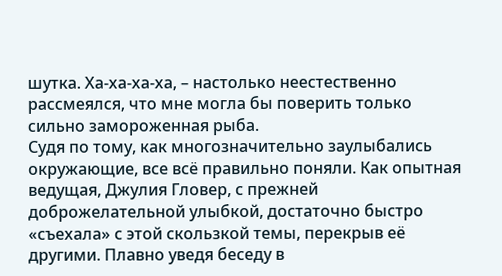шутка. Ха-ха-ха-ха, – настолько неестественно рассмеялся, что мне могла бы поверить только сильно замороженная рыба.
Судя по тому, как многозначительно заулыбались окружающие, все всё правильно поняли. Как опытная ведущая, Джулия Гловер, с прежней доброжелательной улыбкой, достаточно быстро «съехала» с этой скользкой темы, перекрыв её другими. Плавно уведя беседу в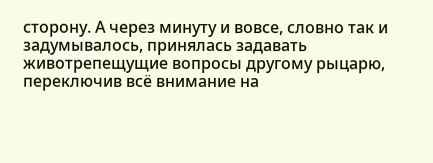сторону. А через минуту и вовсе, словно так и задумывалось, принялась задавать животрепещущие вопросы другому рыцарю, переключив всё внимание на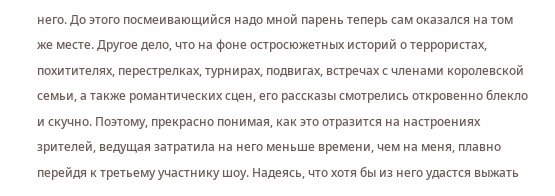него. До этого посмеивающийся надо мной парень теперь сам оказался на том же месте. Другое дело, что на фоне остросюжетных историй о террористах, похитителях, перестрелках, турнирах, подвигах, встречах с членами королевской семьи, а также романтических сцен, его рассказы смотрелись откровенно блекло и скучно. Поэтому, прекрасно понимая, как это отразится на настроениях зрителей, ведущая затратила на него меньше времени, чем на меня, плавно перейдя к третьему участнику шоу. Надеясь, что хотя бы из него удастся выжать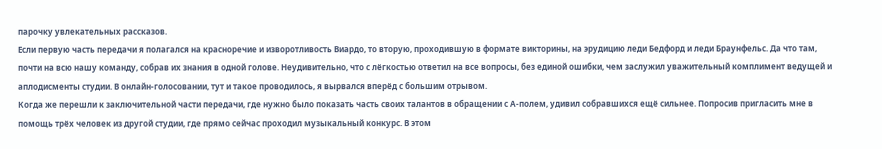парочку увлекательных рассказов.
Если первую часть передачи я полагался на красноречие и изворотливость Виардо, то вторую, проходившую в формате викторины, на эрудицию леди Бедфорд и леди Браунфельс. Да что там, почти на всю нашу команду, собрав их знания в одной голове. Неудивительно, что с лёгкостью ответил на все вопросы, без единой ошибки, чем заслужил уважительный комплимент ведущей и аплодисменты студии. В онлайн-голосовании, тут и такое проводилось, я вырвался вперёд с большим отрывом.
Когда же перешли к заключительной части передачи, где нужно было показать часть своих талантов в обращении с А-полем, удивил собравшихся ещё сильнее. Попросив пригласить мне в помощь трёх человек из другой студии, где прямо сейчас проходил музыкальный конкурс. В этом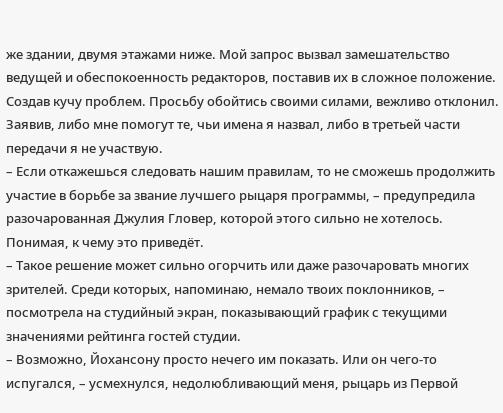же здании, двумя этажами ниже. Мой запрос вызвал замешательство ведущей и обеспокоенность редакторов, поставив их в сложное положение. Создав кучу проблем. Просьбу обойтись своими силами, вежливо отклонил. Заявив, либо мне помогут те, чьи имена я назвал, либо в третьей части передачи я не участвую.
– Если откажешься следовать нашим правилам, то не сможешь продолжить участие в борьбе за звание лучшего рыцаря программы, – предупредила разочарованная Джулия Гловер, которой этого сильно не хотелось.
Понимая, к чему это приведёт.
– Такое решение может сильно огорчить или даже разочаровать многих зрителей. Среди которых, напоминаю, немало твоих поклонников, – посмотрела на студийный экран, показывающий график с текущими значениями рейтинга гостей студии.
– Возможно, Йохансону просто нечего им показать. Или он чего-то испугался, – усмехнулся, недолюбливающий меня, рыцарь из Первой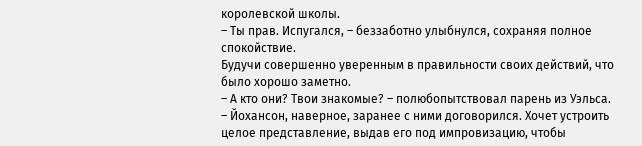королевской школы.
– Ты прав. Испугался, – беззаботно улыбнулся, сохраняя полное спокойствие.
Будучи совершенно уверенным в правильности своих действий, что было хорошо заметно.
– А кто они? Твои знакомые? – полюбопытствовал парень из Уэльса.
– Йохансон, наверное, заранее с ними договорился. Хочет устроить целое представление, выдав его под импровизацию, чтобы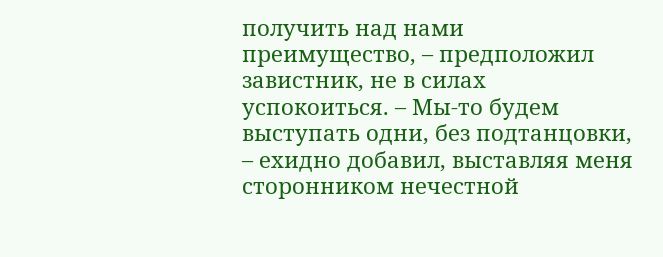получить над нами преимущество, – предположил завистник, не в силах успокоиться. – Мы-то будем выступать одни, без подтанцовки, – ехидно добавил, выставляя меня сторонником нечестной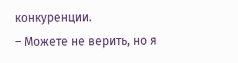конкуренции.
– Можете не верить, но я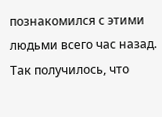познакомился с этими людьми всего час назад. Так получилось, что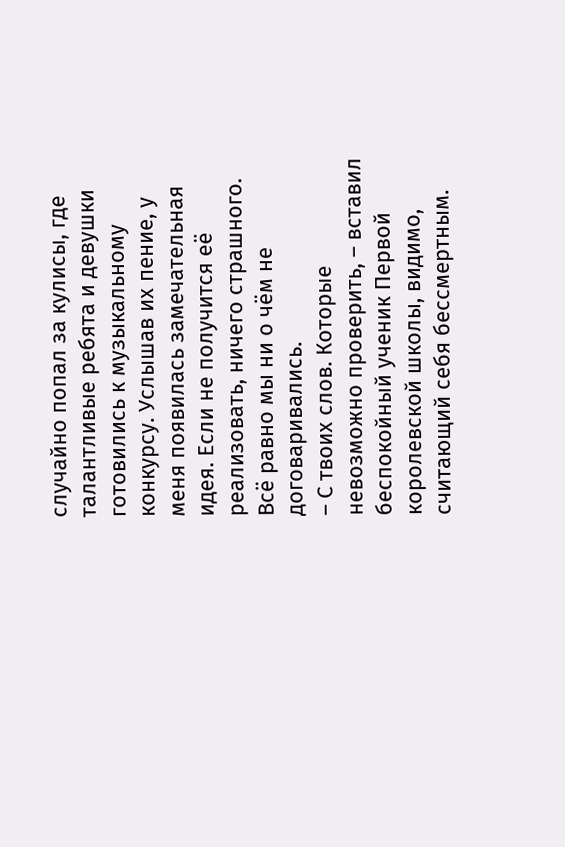случайно попал за кулисы, где талантливые ребята и девушки готовились к музыкальному конкурсу. Услышав их пение, у меня появилась замечательная идея. Если не получится её реализовать, ничего страшного. Всё равно мы ни о чём не договаривались.
– С твоих слов. Которые невозможно проверить, – вставил беспокойный ученик Первой королевской школы, видимо, считающий себя бессмертным.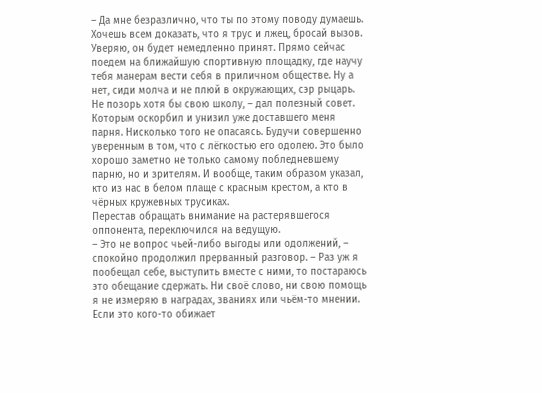– Да мне безразлично, что ты по этому поводу думаешь. Хочешь всем доказать, что я трус и лжец, бросай вызов. Уверяю, он будет немедленно принят. Прямо сейчас поедем на ближайшую спортивную площадку, где научу тебя манерам вести себя в приличном обществе. Ну а нет, сиди молча и не плюй в окружающих, сэр рыцарь. Не позорь хотя бы свою школу, – дал полезный совет.
Которым оскорбил и унизил уже доставшего меня парня. Нисколько того не опасаясь. Будучи совершенно уверенным в том, что с лёгкостью его одолею. Это было хорошо заметно не только самому побледневшему парню, но и зрителям. И вообще, таким образом указал, кто из нас в белом плаще с красным крестом, а кто в чёрных кружевных трусиках.
Перестав обращать внимание на растерявшегося оппонента, переключился на ведущую.
– Это не вопрос чьей-либо выгоды или одолжений, – спокойно продолжил прерванный разговор. – Раз уж я пообещал себе, выступить вместе с ними, то постараюсь это обещание сдержать. Ни своё слово, ни свою помощь я не измеряю в наградах, званиях или чьём-то мнении. Если это кого-то обижает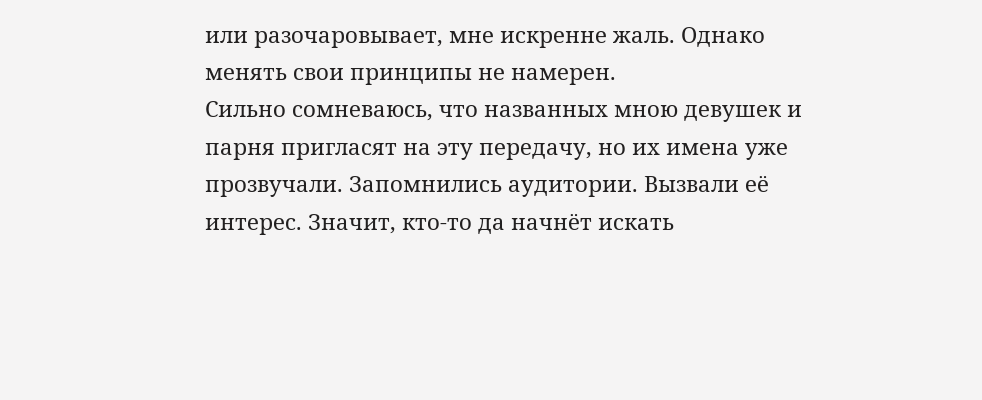или разочаровывает, мне искренне жаль. Однако менять свои принципы не намерен.
Сильно сомневаюсь, что названных мною девушек и парня пригласят на эту передачу, но их имена уже прозвучали. Запомнились аудитории. Вызвали её интерес. Значит, кто-то да начнёт искать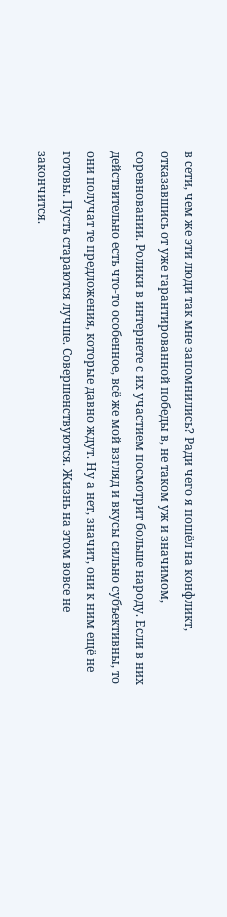в сети, чем же эти люди так мне запомнились? Ради чего я пошёл на конфликт, отказавшись от уже гарантированной победы в, не таком уж и значимом, соревновании. Ролики в интернете с их участием посмотрит больше народу. Если в них действительно есть что-то особенное, всё же мой взгляд и вкусы сильно субъективны, то они получат те предложения, которые давно ждут. Ну а нет, значит, они к ним ещё не готовы. Пусть стараются лучше. Совершенствуются. Жизнь на этом вовсе не закончится.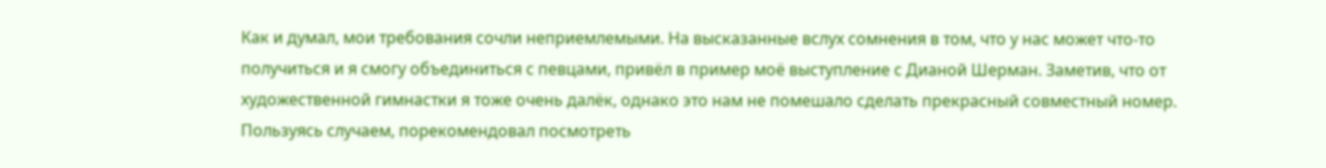Как и думал, мои требования сочли неприемлемыми. На высказанные вслух сомнения в том, что у нас может что-то получиться и я смогу объединиться с певцами, привёл в пример моё выступление с Дианой Шерман. Заметив, что от художественной гимнастки я тоже очень далёк, однако это нам не помешало сделать прекрасный совместный номер. Пользуясь случаем, порекомендовал посмотреть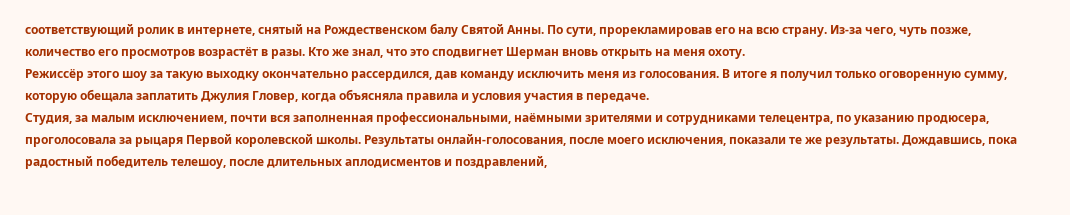соответствующий ролик в интернете, снятый на Рождественском балу Святой Анны. По сути, прорекламировав его на всю страну. Из-за чего, чуть позже, количество его просмотров возрастёт в разы. Кто же знал, что это сподвигнет Шерман вновь открыть на меня охоту.
Режиссёр этого шоу за такую выходку окончательно рассердился, дав команду исключить меня из голосования. В итоге я получил только оговоренную сумму, которую обещала заплатить Джулия Гловер, когда объясняла правила и условия участия в передаче.
Студия, за малым исключением, почти вся заполненная профессиональными, наёмными зрителями и сотрудниками телецентра, по указанию продюсера, проголосовала за рыцаря Первой королевской школы. Результаты онлайн-голосования, после моего исключения, показали те же результаты. Дождавшись, пока радостный победитель телешоу, после длительных аплодисментов и поздравлений,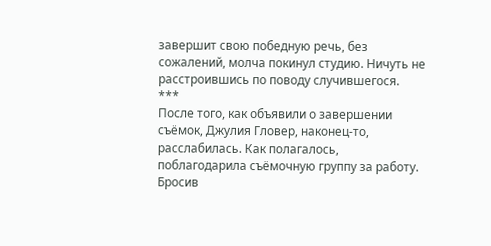завершит свою победную речь, без сожалений, молча покинул студию. Ничуть не расстроившись по поводу случившегося.
***
После того, как объявили о завершении съёмок, Джулия Гловер, наконец-то, расслабилась. Как полагалось, поблагодарила съёмочную группу за работу. Бросив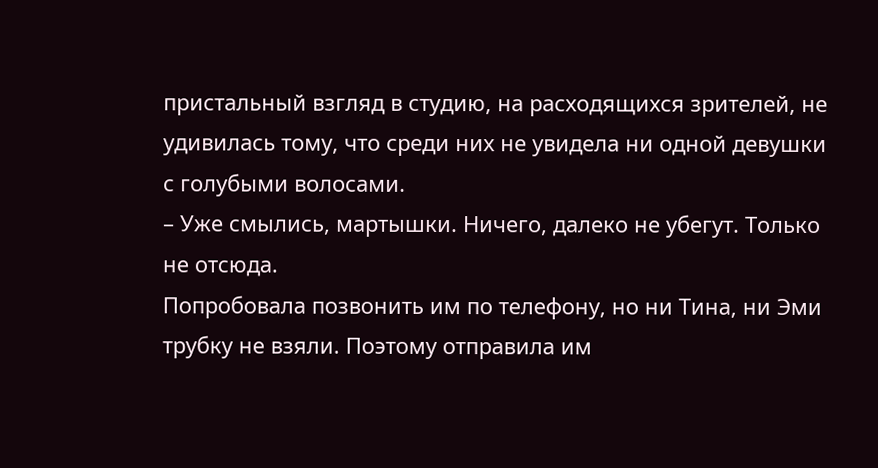пристальный взгляд в студию, на расходящихся зрителей, не удивилась тому, что среди них не увидела ни одной девушки с голубыми волосами.
– Уже смылись, мартышки. Ничего, далеко не убегут. Только не отсюда.
Попробовала позвонить им по телефону, но ни Тина, ни Эми трубку не взяли. Поэтому отправила им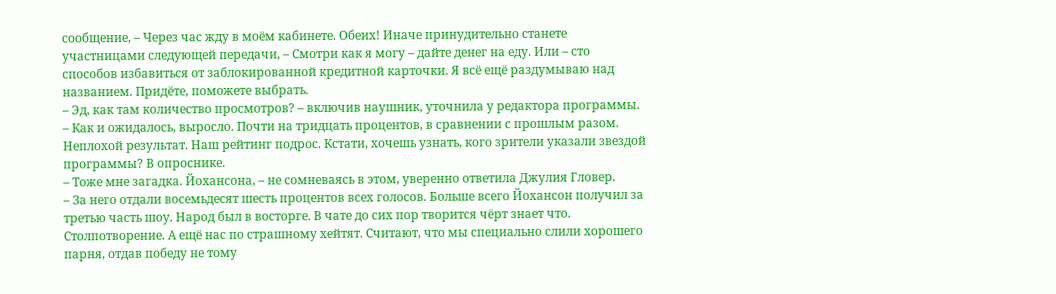сообщение, – Через час жду в моём кабинете. Обеих! Иначе принудительно станете участницами следующей передачи, – Смотри как я могу – дайте денег на еду. Или – сто способов избавиться от заблокированной кредитной карточки. Я всё ещё раздумываю над названием. Придёте, поможете выбрать.
– Эд, как там количество просмотров? – включив наушник, уточнила у редактора программы.
– Как и ожидалось, выросло. Почти на тридцать процентов, в сравнении с прошлым разом. Неплохой результат. Наш рейтинг подрос. Кстати, хочешь узнать, кого зрители указали звездой программы? В опроснике.
– Тоже мне загадка. Йохансона, – не сомневаясь в этом, уверенно ответила Джулия Гловер.
– За него отдали восемьдесят шесть процентов всех голосов. Больше всего Йохансон получил за третью часть шоу. Народ был в восторге. В чате до сих пор творится чёрт знает что. Столпотворение. А ещё нас по страшному хейтят. Считают, что мы специально слили хорошего парня, отдав победу не тому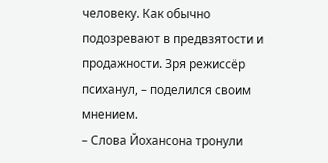человеку. Как обычно подозревают в предвзятости и продажности. Зря режиссёр психанул, – поделился своим мнением.
– Слова Йохансона тронули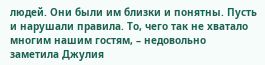людей. Они были им близки и понятны. Пусть и нарушали правила. То, чего так не хватало многим нашим гостям, – недовольно заметила Джулия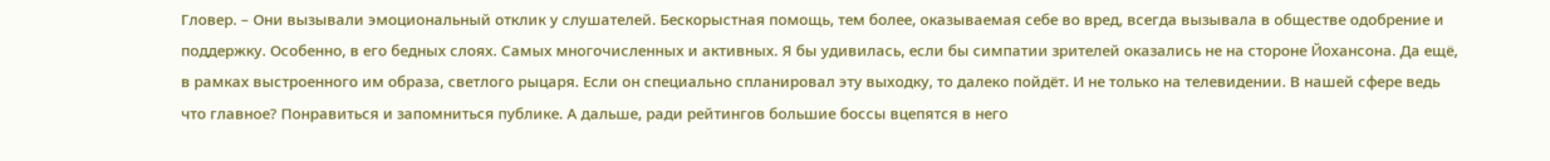Гловер. – Они вызывали эмоциональный отклик у слушателей. Бескорыстная помощь, тем более, оказываемая себе во вред, всегда вызывала в обществе одобрение и поддержку. Особенно, в его бедных слоях. Самых многочисленных и активных. Я бы удивилась, если бы симпатии зрителей оказались не на стороне Йохансона. Да ещё, в рамках выстроенного им образа, светлого рыцаря. Если он специально спланировал эту выходку, то далеко пойдёт. И не только на телевидении. В нашей сфере ведь что главное? Понравиться и запомниться публике. А дальше, ради рейтингов большие боссы вцепятся в него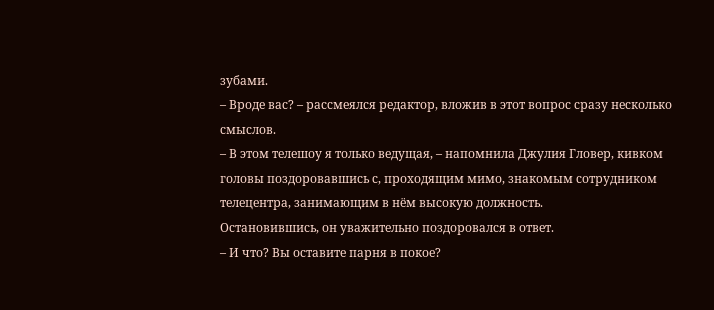зубами.
– Вроде вас? – рассмеялся редактор, вложив в этот вопрос сразу несколько смыслов.
– В этом телешоу я только ведущая, – напомнила Джулия Гловер, кивком головы поздоровавшись с, проходящим мимо, знакомым сотрудником телецентра, занимающим в нём высокую должность.
Остановившись, он уважительно поздоровался в ответ.
– И что? Вы оставите парня в покое?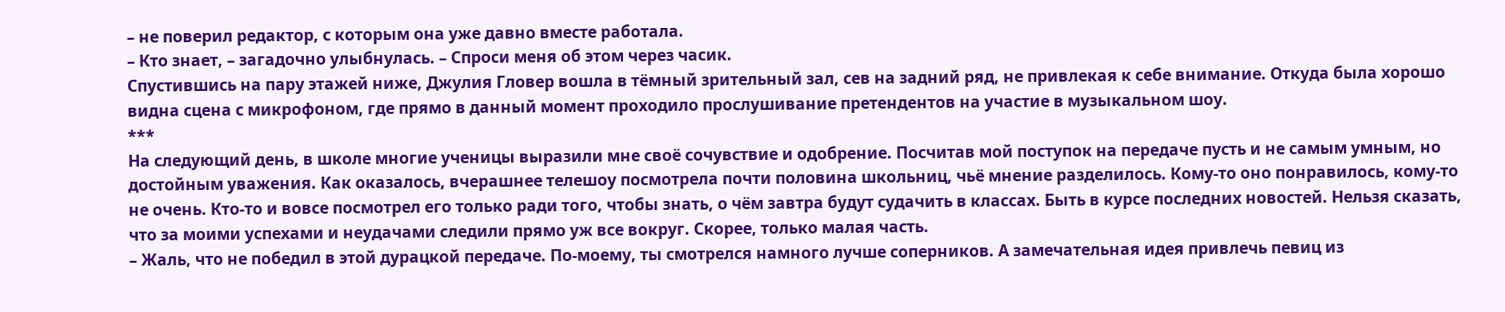– не поверил редактор, с которым она уже давно вместе работала.
– Кто знает, – загадочно улыбнулась. – Спроси меня об этом через часик.
Спустившись на пару этажей ниже, Джулия Гловер вошла в тёмный зрительный зал, сев на задний ряд, не привлекая к себе внимание. Откуда была хорошо видна сцена с микрофоном, где прямо в данный момент проходило прослушивание претендентов на участие в музыкальном шоу.
***
На следующий день, в школе многие ученицы выразили мне своё сочувствие и одобрение. Посчитав мой поступок на передаче пусть и не самым умным, но достойным уважения. Как оказалось, вчерашнее телешоу посмотрела почти половина школьниц, чьё мнение разделилось. Кому-то оно понравилось, кому-то не очень. Кто-то и вовсе посмотрел его только ради того, чтобы знать, о чём завтра будут судачить в классах. Быть в курсе последних новостей. Нельзя сказать, что за моими успехами и неудачами следили прямо уж все вокруг. Скорее, только малая часть.
– Жаль, что не победил в этой дурацкой передаче. По-моему, ты смотрелся намного лучше соперников. А замечательная идея привлечь певиц из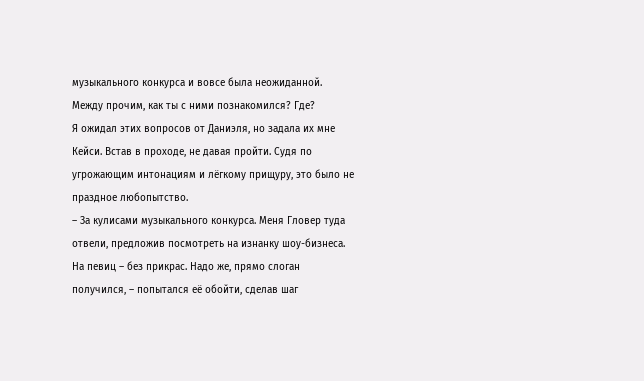музыкального конкурса и вовсе была неожиданной. Между прочим, как ты с ними познакомился? Где?
Я ожидал этих вопросов от Даниэля, но задала их мне Кейси. Встав в проходе, не давая пройти. Судя по угрожающим интонациям и лёгкому прищуру, это было не праздное любопытство.
– За кулисами музыкального конкурса. Меня Гловер туда отвели, предложив посмотреть на изнанку шоу-бизнеса. На певиц – без прикрас. Надо же, прямо слоган получился, – попытался её обойти, сделав шаг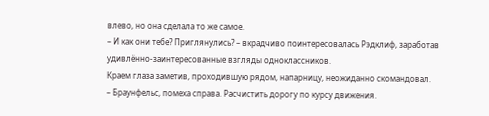влево, но она сделала то же самое.
– И как они тебе? Приглянулись? – вкрадчиво поинтересовалась Рэдклиф, заработав удивлённо-заинтересованные взгляды одноклассников.
Краем глаза заметив, проходившую рядом, напарницу, неожиданно скомандовал.
– Браунфельс, помеха справа. Расчистить дорогу по курсу движения.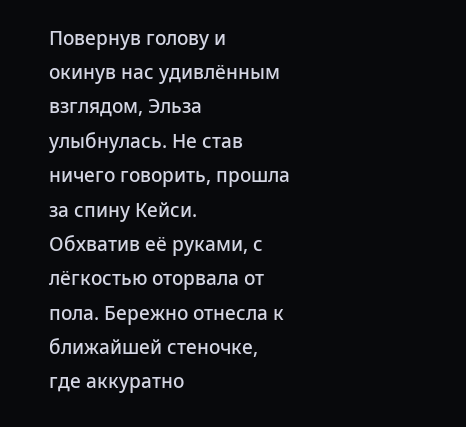Повернув голову и окинув нас удивлённым взглядом, Эльза улыбнулась. Не став ничего говорить, прошла за спину Кейси. Обхватив её руками, с лёгкостью оторвала от пола. Бережно отнесла к ближайшей стеночке, где аккуратно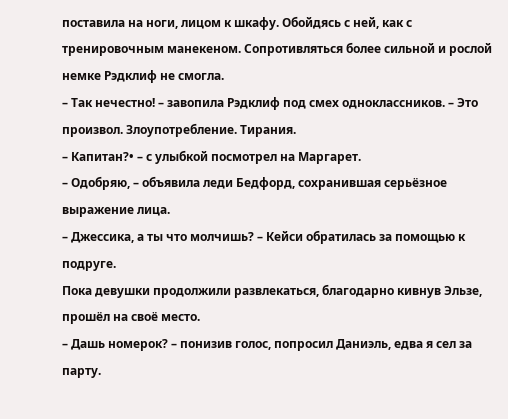поставила на ноги, лицом к шкафу. Обойдясь с ней, как с тренировочным манекеном. Сопротивляться более сильной и рослой немке Рэдклиф не смогла.
– Так нечестно! – завопила Рэдклиф под смех одноклассников. – Это произвол. Злоупотребление. Тирания.
– Капитан?• – с улыбкой посмотрел на Маргарет.
– Одобряю, – объявила леди Бедфорд, сохранившая серьёзное выражение лица.
– Джессика, а ты что молчишь? – Кейси обратилась за помощью к подруге.
Пока девушки продолжили развлекаться, благодарно кивнув Эльзе, прошёл на своё место.
– Дашь номерок? – понизив голос, попросил Даниэль, едва я сел за парту.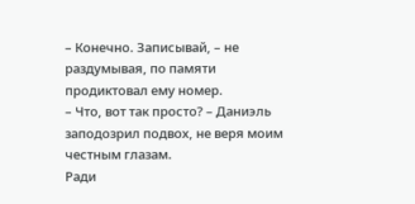– Конечно. Записывай, – не раздумывая, по памяти продиктовал ему номер.
– Что, вот так просто? – Даниэль заподозрил подвох, не веря моим честным глазам.
Ради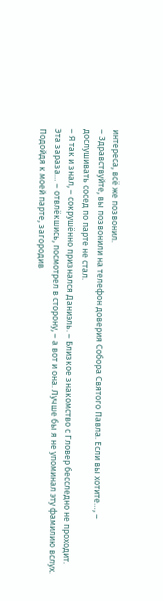интереса, всё же позвонил.
– Здравствуйте, вы позвонили на телефон доверия Собора Святого Павла. Если вы хотите…, – дослушивать сосед по парте не стал.
– Я так и знал, – сокрушённо признался Даниэль. – Близкое знакомство с Гловер бесследно не проходит. Эта зараза… – отвлёкшись, посмотрел в сторону, – а вот и она. Лучше бы я не упоминал эту фамилию вслух.
Подойдя к моей парте, загородив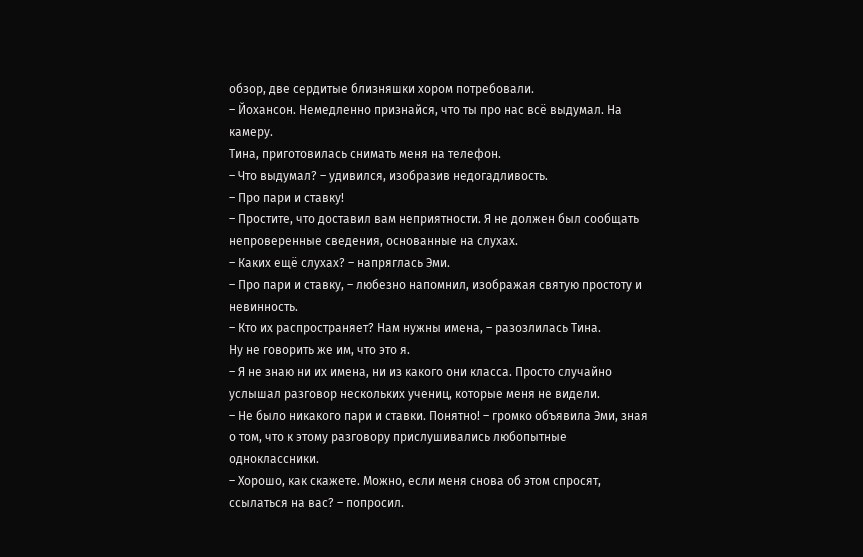обзор, две сердитые близняшки хором потребовали.
– Йохансон. Немедленно признайся, что ты про нас всё выдумал. На камеру.
Тина, приготовилась снимать меня на телефон.
– Что выдумал? – удивился, изобразив недогадливость.
– Про пари и ставку!
– Простите, что доставил вам неприятности. Я не должен был сообщать непроверенные сведения, основанные на слухах.
– Каких ещё слухах? – напряглась Эми.
– Про пари и ставку, – любезно напомнил, изображая святую простоту и невинность.
– Кто их распространяет? Нам нужны имена, – разозлилась Тина.
Ну не говорить же им, что это я.
– Я не знаю ни их имена, ни из какого они класса. Просто случайно услышал разговор нескольких учениц, которые меня не видели.
– Не было никакого пари и ставки. Понятно! – громко объявила Эми, зная о том, что к этому разговору прислушивались любопытные одноклассники.
– Хорошо, как скажете. Можно, если меня снова об этом спросят, ссылаться на вас? – попросил.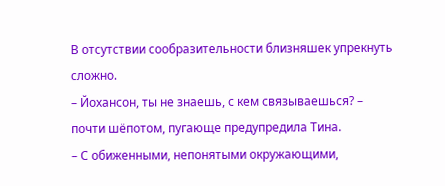В отсутствии сообразительности близняшек упрекнуть сложно.
– Йохансон, ты не знаешь, с кем связываешься? – почти шёпотом, пугающе предупредила Тина.
– С обиженными, непонятыми окружающими,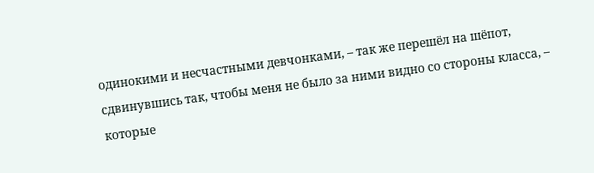одинокими и несчастными девчонками, – так же перешёл на шёпот, сдвинувшись так, чтобы меня не было за ними видно со стороны класса, – которые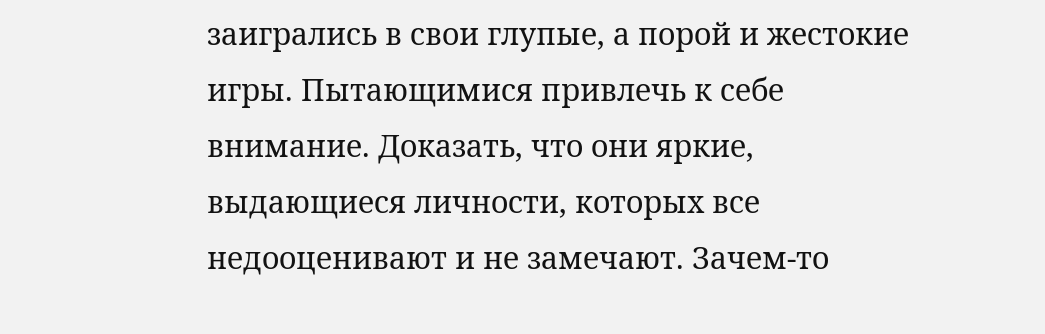заигрались в свои глупые, а порой и жестокие игры. Пытающимися привлечь к себе внимание. Доказать, что они яркие, выдающиеся личности, которых все недооценивают и не замечают. Зачем-то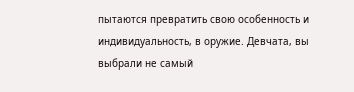пытаются превратить свою особенность и индивидуальность, в оружие. Девчата, вы выбрали не самый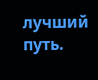лучший путь.